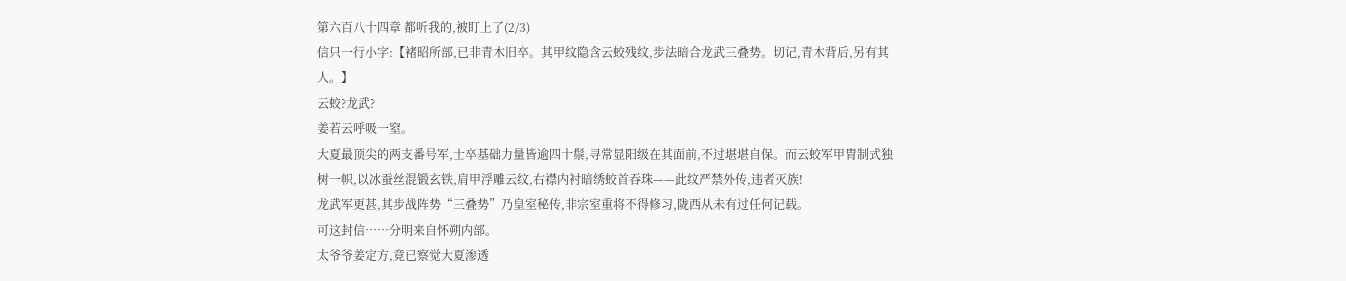第六百八十四章 都听我的,被盯上了(2/3)
信只一行小字:【褚昭所部,已非青木旧卒。其甲纹隐含云蛟残纹,步法暗合龙武三叠势。切记,青木背后,另有其人。】
云蛟?龙武?
姜若云呼吸一窒。
大夏最顶尖的两支番号军,士卒基础力量皆逾四十鬃,寻常显阳级在其面前,不过堪堪自保。而云蛟军甲胄制式独树一帜,以冰蚕丝混锻玄铁,肩甲浮雕云纹,右襟内衬暗绣蛟首吞珠——此纹严禁外传,违者灭族!
龙武军更甚,其步战阵势“三叠势”乃皇室秘传,非宗室重将不得修习,陇西从未有过任何记载。
可这封信……分明来自怀朔内部。
太爷爷姜定方,竟已察觉大夏渗透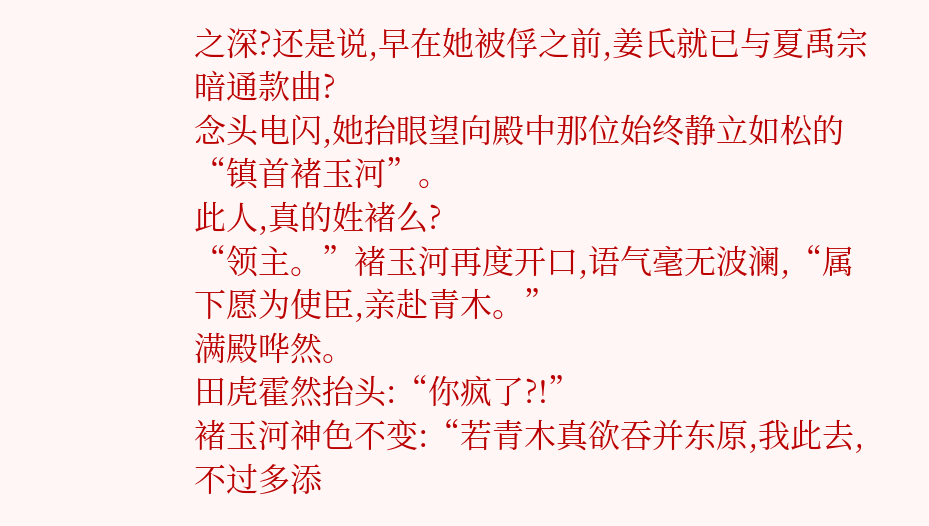之深?还是说,早在她被俘之前,姜氏就已与夏禹宗暗通款曲?
念头电闪,她抬眼望向殿中那位始终静立如松的“镇首褚玉河”。
此人,真的姓褚么?
“领主。”褚玉河再度开口,语气毫无波澜,“属下愿为使臣,亲赴青木。”
满殿哗然。
田虎霍然抬头:“你疯了?!”
褚玉河神色不变:“若青木真欲吞并东原,我此去,不过多添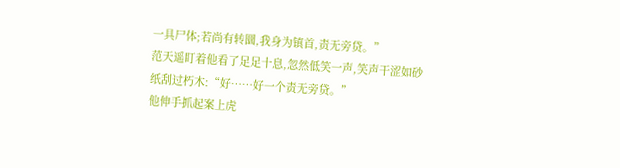一具尸体;若尚有转圜,我身为镇首,责无旁贷。”
范天遥盯着他看了足足十息,忽然低笑一声,笑声干涩如砂纸刮过朽木:“好……好一个责无旁贷。”
他伸手抓起案上虎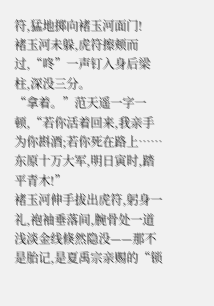符,猛地掷向褚玉河面门!
褚玉河未躲,虎符擦颊而过,“咚”一声钉入身后梁柱,深没三分。
“拿着。”范天遥一字一顿,“若你活着回来,我亲手为你斟酒;若你死在路上……东原十万大军,明日寅时,踏平青木!”
褚玉河伸手拔出虎符,躬身一礼,袍袖垂落间,腕骨处一道浅淡金线倏然隐没——那不是胎记,是夏禹宗亲赐的“锁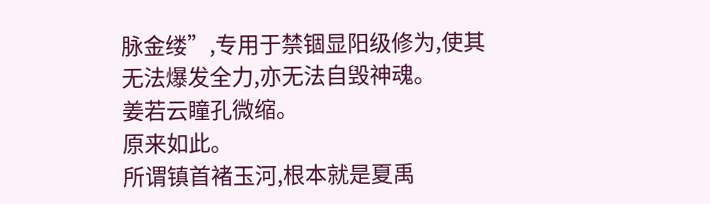脉金缕”,专用于禁锢显阳级修为,使其无法爆发全力,亦无法自毁神魂。
姜若云瞳孔微缩。
原来如此。
所谓镇首褚玉河,根本就是夏禹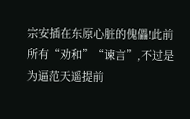宗安插在东原心脏的傀儡!此前所有“劝和”“谏言”,不过是为逼范天遥提前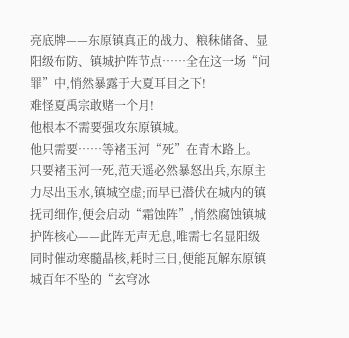亮底牌——东原镇真正的战力、粮秣储备、显阳级布防、镇城护阵节点……全在这一场“问罪”中,悄然暴露于大夏耳目之下!
难怪夏禹宗敢赌一个月!
他根本不需要强攻东原镇城。
他只需要……等褚玉河“死”在青木路上。
只要褚玉河一死,范天遥必然暴怒出兵,东原主力尽出玉水,镇城空虚;而早已潜伏在城内的镇抚司细作,便会启动“霜蚀阵”,悄然腐蚀镇城护阵核心——此阵无声无息,唯需七名显阳级同时催动寒髓晶核,耗时三日,便能瓦解东原镇城百年不坠的“玄穹冰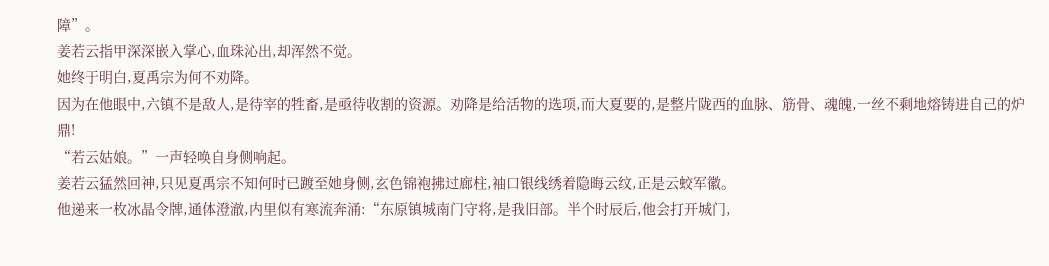障”。
姜若云指甲深深嵌入掌心,血珠沁出,却浑然不觉。
她终于明白,夏禹宗为何不劝降。
因为在他眼中,六镇不是敌人,是待宰的牲畜,是亟待收割的资源。劝降是给活物的选项,而大夏要的,是整片陇西的血脉、筋骨、魂魄,一丝不剩地熔铸进自己的炉鼎!
“若云姑娘。”一声轻唤自身侧响起。
姜若云猛然回神,只见夏禹宗不知何时已踱至她身侧,玄色锦袍拂过廊柱,袖口银线绣着隐晦云纹,正是云蛟军徽。
他递来一枚冰晶令牌,通体澄澈,内里似有寒流奔涌:“东原镇城南门守将,是我旧部。半个时辰后,他会打开城门,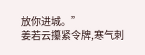放你进城。”
姜若云攥紧令牌,寒气刺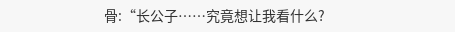骨:“长公子……究竟想让我看什么?